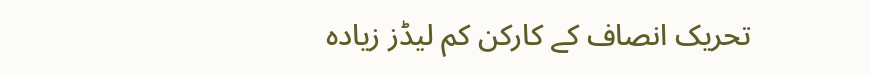تحریک انصاف کے کارکن کم لیڈز زیادہ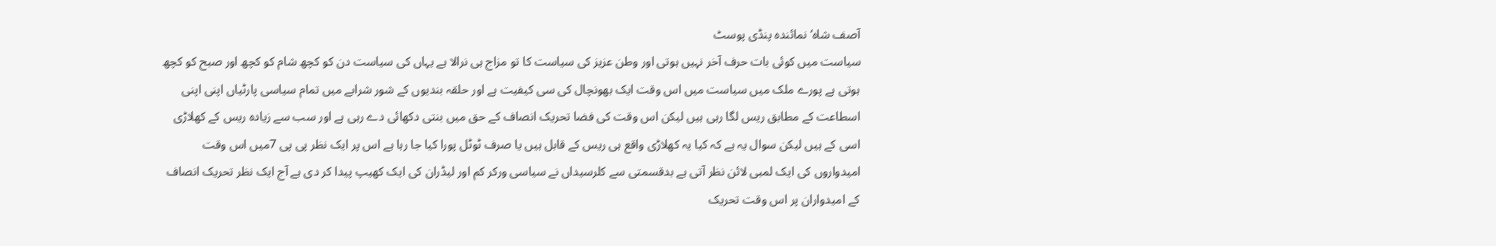آصف شاہ‘ نمائندہ پنڈی پوسٹ
سیاست میں کوئی بات حرف آخر نہیں ہوتی اور وطن عزیز کی سیاست کا تو مزاج ہی نرالا ہے یہاں کی سیاست دن کو کچھ شام کو کچھ اور صبح کو کچھ ہوتی ہے پورے ملک میں سیاست میں اس وقت ایک بھونچال کی سی کیفیت ہے اور حلقہ بندیوں کے شور شرابے میں تمام سیاسی پارٹیاں اپنی اپنی اسطاعت کے مطابق ریس لگا رہی ہیں لیکن اس وقت کی فضا تحریک انصاف کے حق میں بنتی دکھائی دے رہی ہے اور سب سے زیادہ ریس کے کھلاڑی اسی کے ہیں لیکن سوال یہ ہے کہ کیا یہ کھلاڑی واقع ہی ریس کے قابل ہیں یا صرف ٹوٹل پورا کیا جا رہا ہے اس پر ایک نظر پی پی 7میں اس وقت امیدواروں کی ایک لمبی لائن نظر آتی ہے بدقسمتی سے کلرسیداں نے سیاسی ورکر کم اور لیڈران کی ایک کھیپ پیدا کر دی ہے آج ایک نظر تحریک انصاف کے امیدواران پر اس وقت تحریک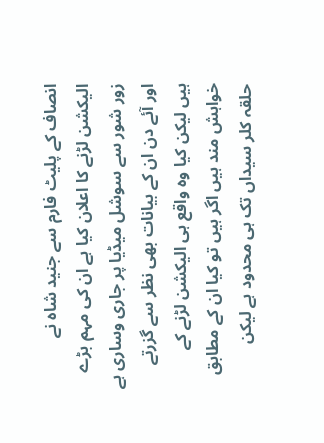انصاف کے پلیٹ فارم سے جنید شاہ نے الیکشن لڑنے کا اعلان کیا ہے ان کی مہم بڑے زور شور سے سوشل میڈیا پر جاری وساری ہے اور آئے دن ان کے بیانات بھی نظر سے گزرتے ہیں لیکن کیا وہ واقع ہی الیکشن لڑنے کے خواہش مند ہیں اگر ہیں تو کیا ان کے مطابق حلقہ کلر سیداں تک ہی محدود ہے لیکن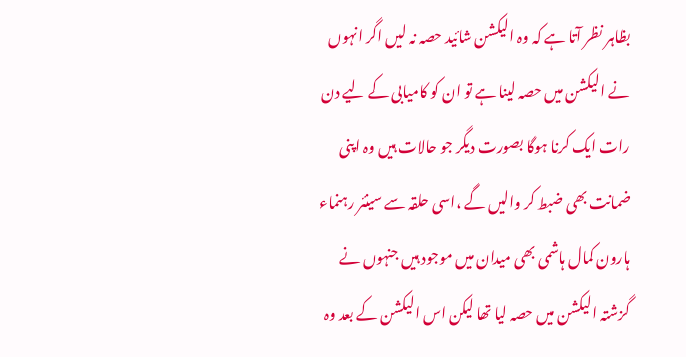بظاہر نظر آتا ہے کہ وہ الیکشن شائید حصہ نہ لیں اگر انہوں نے الیکشن میں حصہ لینا ہے تو ان کو کامیابی کے لیے دن رات ایک کرنا ہوگا بصورت دیگر جو حالات ہیں وہ اپنی ضمانت بھی ضبط کر والیں گے ،اسی حلقہ سے سینئر رہنماء ہارون کمال ہاشمی بھی میدان میں موجود ہیں جنہوں نے گزشتہ الیکشن میں حصہ لیا تھا لیکن اس الیکشن کے بعد وہ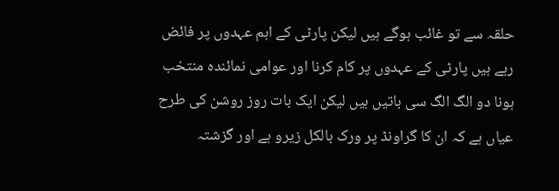حلقہ سے تو غائب ہوگے ہیں لیکن پارٹی کے اہم عہدوں پر فائض رہے ہیں پارٹی کے عہدوں پر کام کرنا اور عوامی نمائندہ منتخب ہونا دو الگ الگ سی باتیں ہیں لیکن ایک بات روز روشن کی طرح عیاں ہے کہ ان کا گراونڈ پر ورک بالکل زیرو ہے اور گزشتہ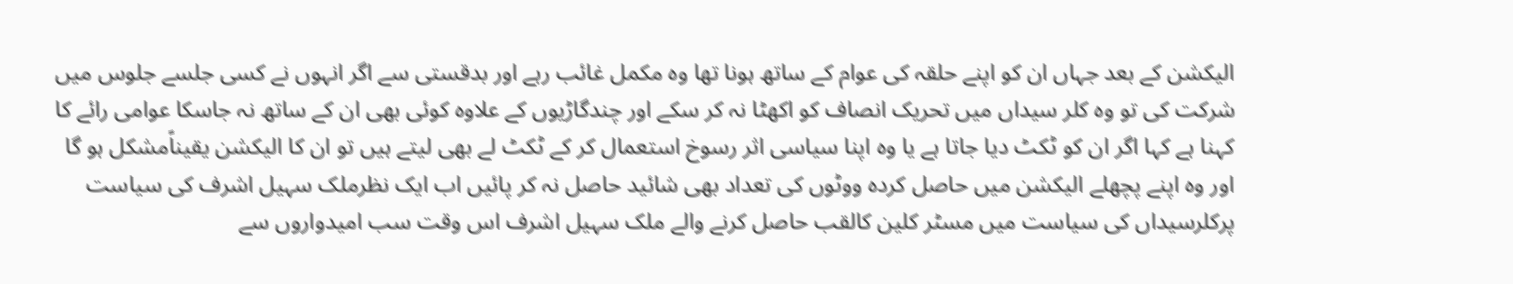الیکشن کے بعد جہاں ان کو اپنے حلقہ کی عوام کے ساتھ ہونا تھا وہ مکمل غائب رہے اور بدقستی سے اگر انہوں نے کسی جلسے جلوس میں شرکت کی تو وہ کلر سیداں میں تحریک انصاف کو اکھٹا نہ کر سکے اور چندگاڑیوں کے علاوہ کوئی بھی ان کے ساتھ نہ جاسکا عوامی رائے کا کہنا ہے کہا اگر ان کو ٹکٹ دیا جاتا ہے یا وہ اپنا سیاسی اثر رسوخ استعمال کر کے ٹکٹ لے بھی لیتے ہیں تو ان کا الیکشن یقیناًمشکل ہو گا اور وہ اپنے پچھلے الیکشن میں حاصل کردہ ووٹوں کی تعداد بھی شائید حاصل نہ کر پائیں اب ایک نظرملک سہیل اشرف کی سیاست پرکلرسیداں کی سیاست میں مسٹر کلین کالقب حاصل کرنے والے ملک سہیل اشرف اس وقت سب امیدواروں سے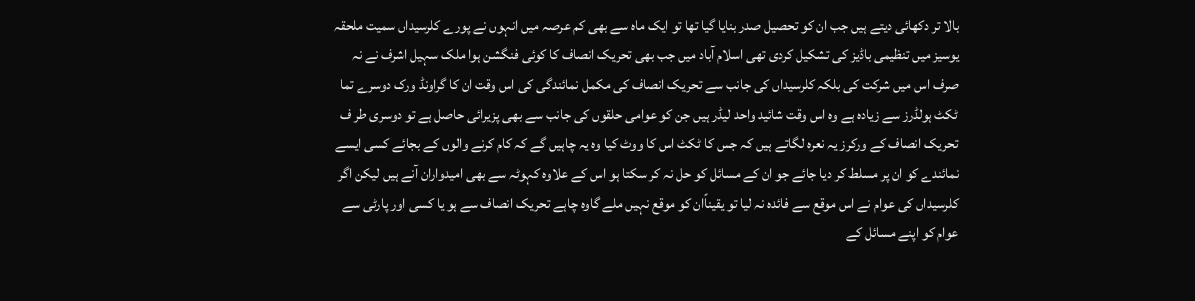بالا تر دکھائی دیتے ہیں جب ان کو تحصیل صدر بنایا گیا تھا تو ایک ماہ سے بھی کم عرصہ میں انہوں نے پورے کلرسیداں سمیت ملحقہ یوسیز میں تنظیمی باڈیز کی تشکیل کردی تھی اسلام آباد میں جب بھی تحریک انصاف کا کوئی فنگشن ہوا ملک سہیل اشرف نے نہ صرف اس میں شرکت کی بلکہ کلرسیداں کی جانب سے تحریک انصاف کی مکمل نمائندگی کی اس وقت ان کا گراونڈ ورک دوسرے تما ٹکٹ ہولڈرز سے زیادہ ہے وہ اس وقت شائید واحد لیڈر ہیں جن کو عوامی حلقوں کی جانب سے بھی پزیرائی حاصل ہے تو دوسری طر ف تحریک انصاف کے ورکرز یہ نعرہ لگاتے ہیں کہ جس کا ٹکٹ اس کا ووٹ کیا وہ یہ چاہیں گے کہ کام کرنے والوں کے بجائے کسی ایسے نمائندے کو ان پر مسلط کر دیا جائے جو ان کے مسائل کو حل نہ کر سکتا ہو اس کے علاوہ کہوٹہ سے بھی امیدواران آنے ہیں لیکن اگر کلرسیداں کی عوام نے اس موقع سے فائدہ نہ لیا تو یقیناًان کو موقع نہیں ملے گاوہ چاہے تحریک انصاف سے ہو یا کسی اور پارٹی سے عوام کو اپنے مسائل کے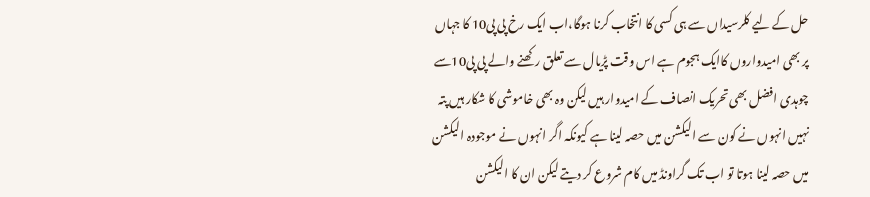حل کے لیے کلرسیداں سے ہی کسی کا انتخاب کرنا ہوگا،اب ایک رخ پی پی10 کا جہاں پر بھی امیدواروں کاایک ہجوم ہے اس وقت پڑیال سے تعلق رکھنے والے پی پی10سے چوہدی افضل بھی تحریک انصاف کے امیدوار ہیں لیکن وہ بھی خاموشی کا شکار ہیں پتہ نہیں انہوں نے کون سے الیکشن میں حصہ لینا ہے کیونکہ اگر انہوں نے موجودہ الیکشن میں حصہ لینا ہوتا تو اب تک گراونڈ میں کام شروع کر دیتے لیکن ان کا الیکشن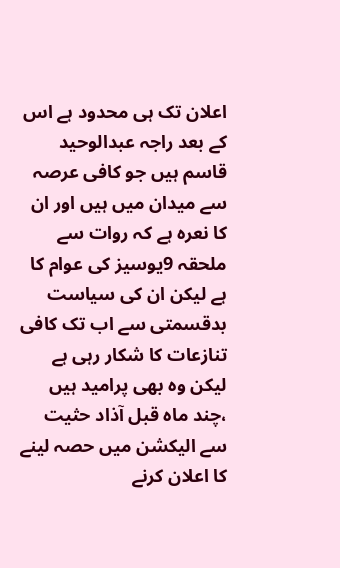اعلان تک ہی محدود ہے اس کے بعد راجہ عبدالوحید قاسم ہیں جو کافی عرصہ سے میدان میں ہیں اور ان کا نعرہ ہے کہ روات سے ملحقہ 9یوسیز کی عوام کا ہے لیکن ان کی سیاست بدقسمتی سے اب تک کافی تنازعات کا شکار رہی ہے لیکن وہ بھی پرامید ہیں ،چند ماہ قبل آذاد حثیت سے الیکشن میں حصہ لینے کا اعلان کرنے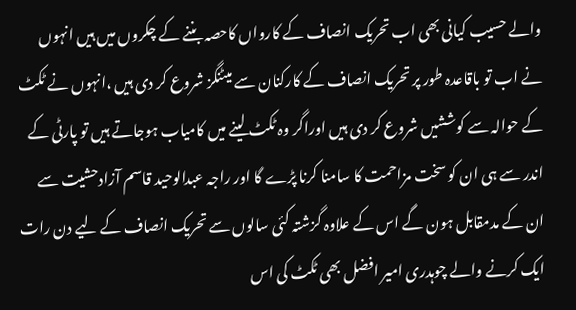والے حسیب کیانی بھی اب تحریک انصاف کے کارواں کاحصہ بننے کے چکروں میں ہیں انہوں نے اب تو باقاعدہ طور پر تحریک انصاف کے کارکنان سے میٹنگز شروع کر دی ہیں ،انہوں نے ٹکٹ کے حوالہ سے کوششیں شروع کر دی ہیں اوراگر وہ ٹکٹ لینے میں کامیاب ہوجاتے ہیں تو پارٹی کے اندر سے ہی ان کو سخت مزاحمت کا سامنا کرنا پڑے گا اور راجہ عبدالوحید قاسم آزادحشیت سے ان کے مدمقابل ہون گے اس کے علاوہ گزشتہ کئی سالوں سے تحریک انصاف کے لیے دن رات ایک کرنے والے چوہدری امیر افضل بھی ٹکٹ کی اس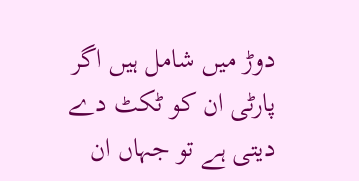دوڑ میں شامل ہیں اگر پارٹی ان کو ٹکٹ دے دیتی ہے تو جہاں ان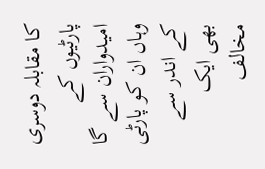کا مقابلہ دوسری پارٹیوں کے امیدواران سے گا وہاں ان کو پارٹی کے اندر سے بھی ایک مخالف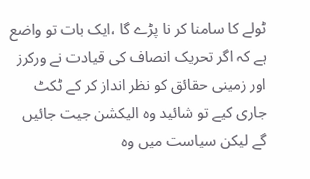ٹولے کا سامنا کر نا پڑے گا ،ایک بات تو واضع ہے کہ اگر تحریک انصاف کی قیادت نے ورکرز اور زمینی حقائق کو نظر انداز کر کے ٹکٹ جاری کیے تو شائید وہ الیکشن جیت جائیں گے لیکن سیاست میں وہ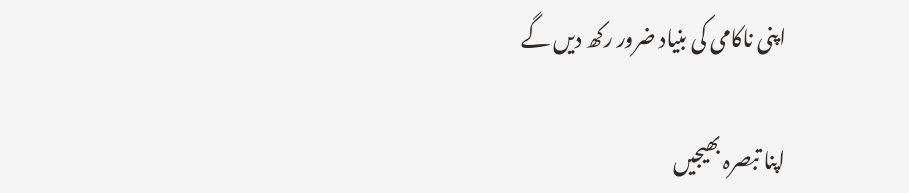اپنی ناکامی کی بنیاد ضرور رکھ دیں گے

اپنا تبصرہ بھیجیں